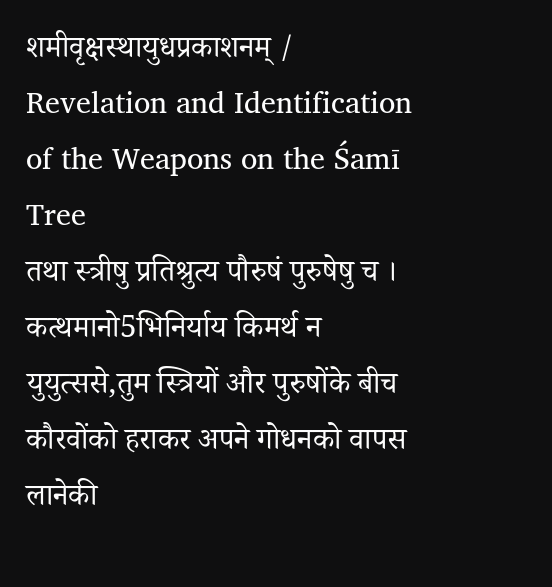शमीवृक्षस्थायुधप्रकाशनम् / Revelation and Identification of the Weapons on the Śamī Tree
तथा स्त्रीषु प्रतिश्रुत्य पौरुषं पुरुषेषु च । कत्थमानो5भिनिर्याय किमर्थ न युयुत्ससे,तुम स्त्रियों और पुरुषोंके बीच कौरवोंको हराकर अपने गोधनको वापस लानेकी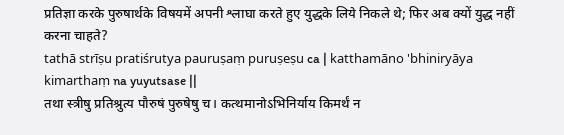प्रतिज्ञा करके पुरुषार्थके विषयमें अपनी श्लाघा करते हुए युद्धके लिये निकले थे; फिर अब क्यों युद्ध नहीं करना चाहते?
tathā strīṣu pratiśrutya pauruṣaṃ puruṣeṣu ca | katthamāno 'bhiniryāya kimarthaṃ na yuyutsase ||
तथा स्त्रीषु प्रतिश्रुत्य पौरुषं पुरुषेषु च। कत्थमानोऽभिनिर्याय किमर्थं न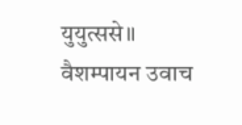युयुत्ससे॥
वैशम्पायन उवाच